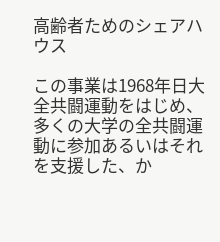高齢者ためのシェアハウス

この事業は1968年日大全共闘運動をはじめ、多くの大学の全共闘運動に参加あるいはそれを支援した、か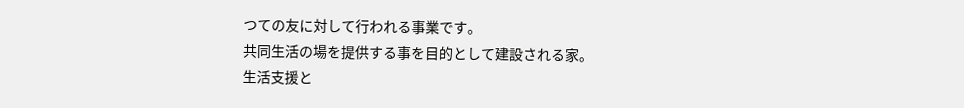つての友に対して行われる事業です。
共同生活の場を提供する事を目的として建設される家。
生活支援と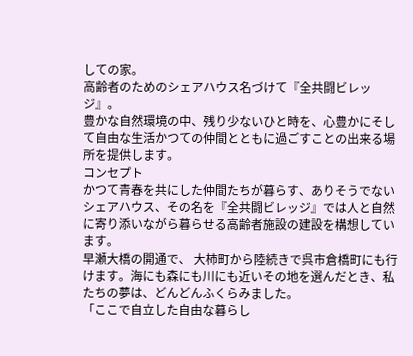しての家。
高齢者のためのシェアハウス名づけて『全共闘ビレッジ』。
豊かな自然環境の中、残り少ないひと時を、心豊かにそして自由な生活かつての仲間とともに過ごすことの出来る場所を提供します。
コンセプト
かつて青春を共にした仲間たちが暮らす、ありそうでないシェアハウス、その名を『全共闘ビレッジ』では人と自然に寄り添いながら暮らせる高齢者施設の建設を構想しています。
早瀬大橋の開通で、 大柿町から陸続きで呉市倉橋町にも行けます。海にも森にも川にも近いその地を選んだとき、私たちの夢は、どんどんふくらみました。
「ここで自立した自由な暮らし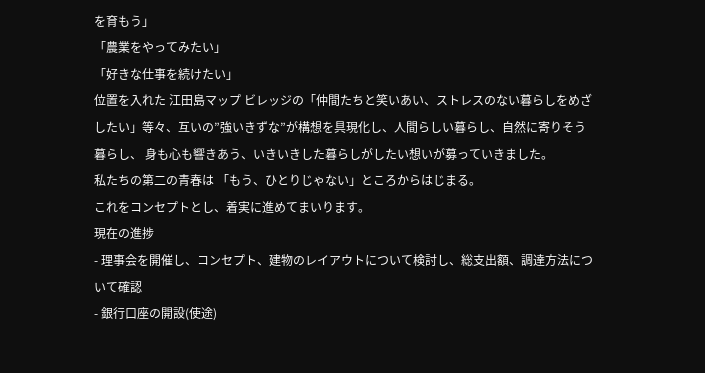を育もう」
「農業をやってみたい」
「好きな仕事を続けたい」
位置を入れた 江田島マップ ビレッジの「仲間たちと笑いあい、ストレスのない暮らしをめざしたい」等々、互いの”強いきずな”が構想を具現化し、人間らしい暮らし、自然に寄りそう暮らし、 身も心も響きあう、いきいきした暮らしがしたい想いが募っていきました。
私たちの第二の青春は 「もう、ひとりじゃない」ところからはじまる。
これをコンセプトとし、着実に進めてまいります。
現在の進捗
- 理事会を開催し、コンセプト、建物のレイアウトについて検討し、総支出額、調達方法について確認
- 銀行口座の開設(使途)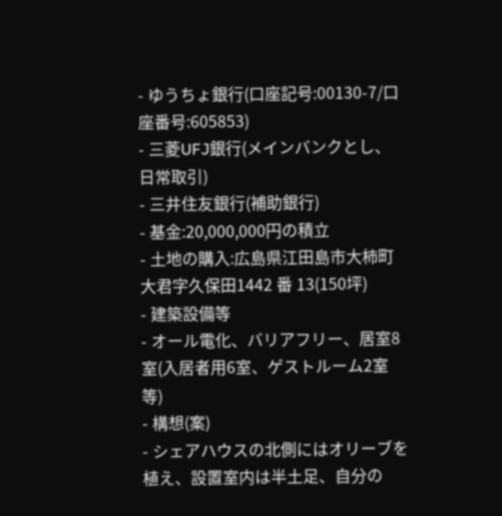- ゆうちょ銀行(口座記号:00130-7/口座番号:605853)
- 三菱UFJ銀行(メインバンクとし、日常取引)
- 三井住友銀行(補助銀行)
- 基金:20,000,000円の積立
- 土地の購入:広島県江田島市大柿町大君字久保田1442 番 13(150坪)
- 建築設備等
- オール電化、バリアフリー、居室8室(入居者用6室、ゲストルーム2室等)
- 構想(案)
- シェアハウスの北側にはオリーブを植え、設置室内は半土足、自分の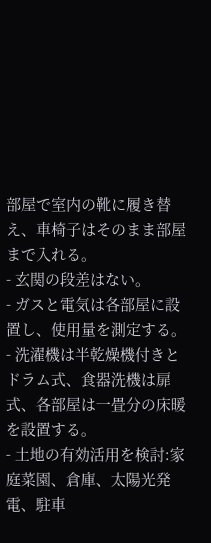部屋で室内の靴に履き替え、車椅子はそのまま部屋まで入れる。
- 玄関の段差はない。
- ガスと電気は各部屋に設置し、使用量を測定する。
- 洗濯機は半乾燥機付きとドラム式、食器洗機は扉式、各部屋は一畳分の床暖を設置する。
- 土地の有効活用を検討:家庭菜園、倉庫、太陽光発電、駐車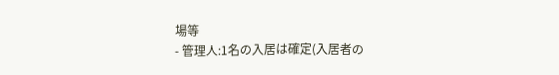場等
- 管理人:1名の入居は確定(入居者の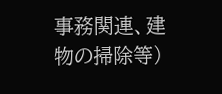事務関連、建物の掃除等)